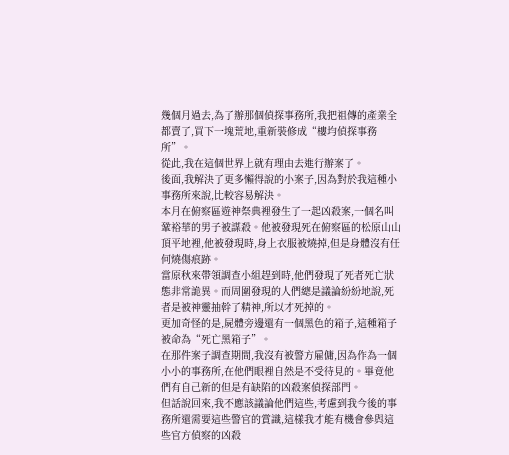幾個月過去,為了辦那個偵探事務所,我把祖傳的產業全都賣了,買下一塊荒地,重新裝修成“樓均偵探事務所”。
從此,我在這個世界上就有理由去進行辦案了。
後面,我解決了更多懶得說的小案子,因為對於我這種小事務所來說,比較容易解決。
本月在俯察區遊神祭典裡發生了一起凶殺案,一個名叫鞏裕華的男子被謀殺。他被發現死在俯察區的松原山山頂平地裡,他被發現時,身上衣服被燒掉,但是身體沒有任何燒傷痕跡。
當原秋來帶領調查小組趕到時,他們發現了死者死亡狀態非常詭異。而周圍發現的人們總是議論紛紛地說,死者是被神靈抽幹了精神,所以才死掉的。
更加奇怪的是,屍體旁邊還有一個黑色的箱子,這種箱子被命為“死亡黑箱子”。
在那件案子調查期間,我沒有被警方雇傭,因為作為一個小小的事務所,在他們眼裡自然是不受待見的。畢竟他們有自己新的但是有缺陷的凶殺案偵探部門。
但話說回來,我不應該議論他們這些,考慮到我今後的事務所還需要這些警官的賞識,這樣我才能有機會參與這些官方偵察的凶殺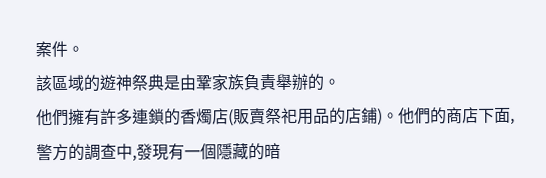案件。
該區域的遊神祭典是由鞏家族負責舉辦的。
他們擁有許多連鎖的香燭店(販賣祭祀用品的店鋪)。他們的商店下面,警方的調查中,發現有一個隱藏的暗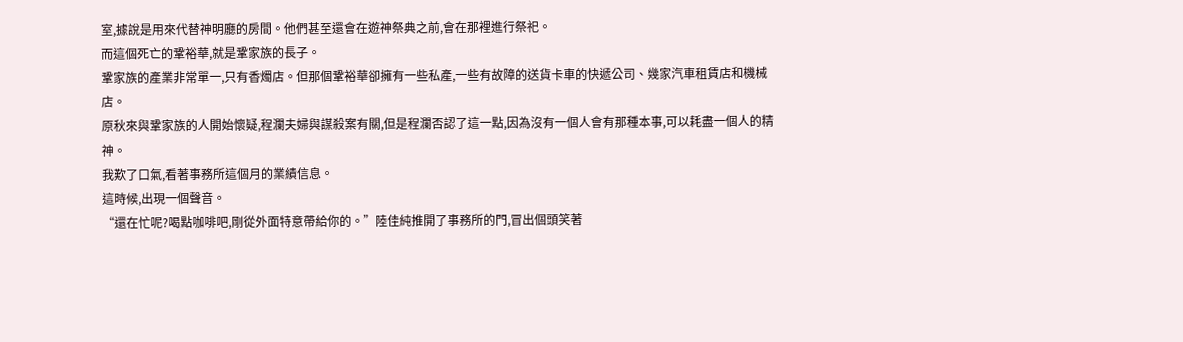室,據說是用來代替神明廳的房間。他們甚至還會在遊神祭典之前,會在那裡進行祭祀。
而這個死亡的鞏裕華,就是鞏家族的長子。
鞏家族的產業非常單一,只有香燭店。但那個鞏裕華卻擁有一些私產,一些有故障的送貨卡車的快遞公司、幾家汽車租賃店和機械店。
原秋來與鞏家族的人開始懷疑,程瀾夫婦與謀殺案有關,但是程瀾否認了這一點,因為沒有一個人會有那種本事,可以耗盡一個人的精神。
我歎了口氣,看著事務所這個月的業績信息。
這時候,出現一個聲音。
“還在忙呢?喝點咖啡吧,剛從外面特意帶給你的。”陸佳純推開了事務所的門,冒出個頭笑著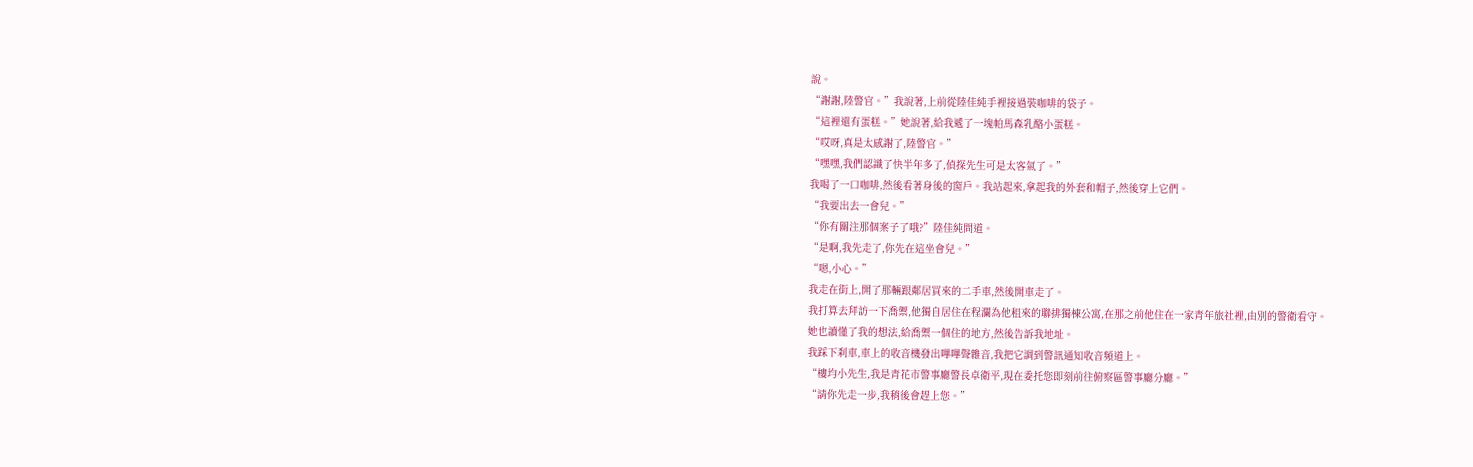說。
“謝謝,陸警官。”我說著,上前從陸佳純手裡接過裝咖啡的袋子。
“這裡還有蛋糕。”她說著,給我遞了一塊帕馬森乳酪小蛋糕。
“哎呀,真是太感謝了,陸警官。”
“嘿嘿,我們認識了快半年多了,偵探先生可是太客氣了。”
我喝了一口咖啡,然後看著身後的窗戶。我站起來,拿起我的外套和帽子,然後穿上它們。
“我要出去一會兒。”
“你有關注那個案子了哦?”陸佳純問道。
“是啊,我先走了,你先在這坐會兒。”
“嗯,小心。”
我走在街上,開了那輛跟鄰居買來的二手車,然後開車走了。
我打算去拜訪一下喬禦,他獨自居住在程瀾為他租來的聯排獨棟公寓,在那之前他住在一家青年旅社裡,由別的警衛看守。
她也讀懂了我的想法,給喬禦一個住的地方,然後告訴我地址。
我踩下刹車,車上的收音機發出嗶嗶聲雜音,我把它調到警訊通知收音頻道上。
“樓均小先生,我是青花市警事廳警長卓衛平,現在委托您即刻前往俯察區警事廳分廳。”
“請你先走一步,我稍後會趕上您。”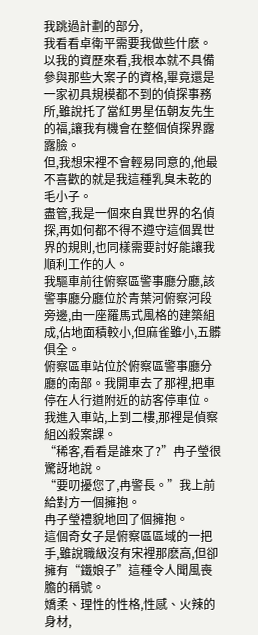我跳過計劃的部分,
我看看卓衛平需要我做些什麽。 以我的資歷來看,我根本就不具備參與那些大案子的資格,畢竟還是一家初具規模都不到的偵探事務所,雖說托了當紅男星伍朝友先生的福,讓我有機會在整個偵探界露露臉。
但,我想宋裡不會輕易同意的,他最不喜歡的就是我這種乳臭未乾的毛小子。
盡管,我是一個來自異世界的名偵探,再如何都不得不遵守這個異世界的規則,也同樣需要討好能讓我順利工作的人。
我驅車前往俯察區警事廳分廳,該警事廳分廳位於青葉河俯察河段旁邊,由一座羅馬式風格的建築組成,佔地面積較小,但麻雀雖小,五髒俱全。
俯察區車站位於俯察區警事廳分廳的南部。我開車去了那裡,把車停在人行道附近的訪客停車位。
我進入車站,上到二樓,那裡是偵察組凶殺案課。
“稀客,看看是誰來了?”冉子瑩很驚訝地說。
“要叨擾您了,冉警長。”我上前給對方一個擁抱。
冉子瑩禮貌地回了個擁抱。
這個奇女子是俯察區區域的一把手,雖說職級沒有宋裡那麽高,但卻擁有“鐵娘子”這種令人聞風喪膽的稱號。
嬌柔、理性的性格,性感、火辣的身材,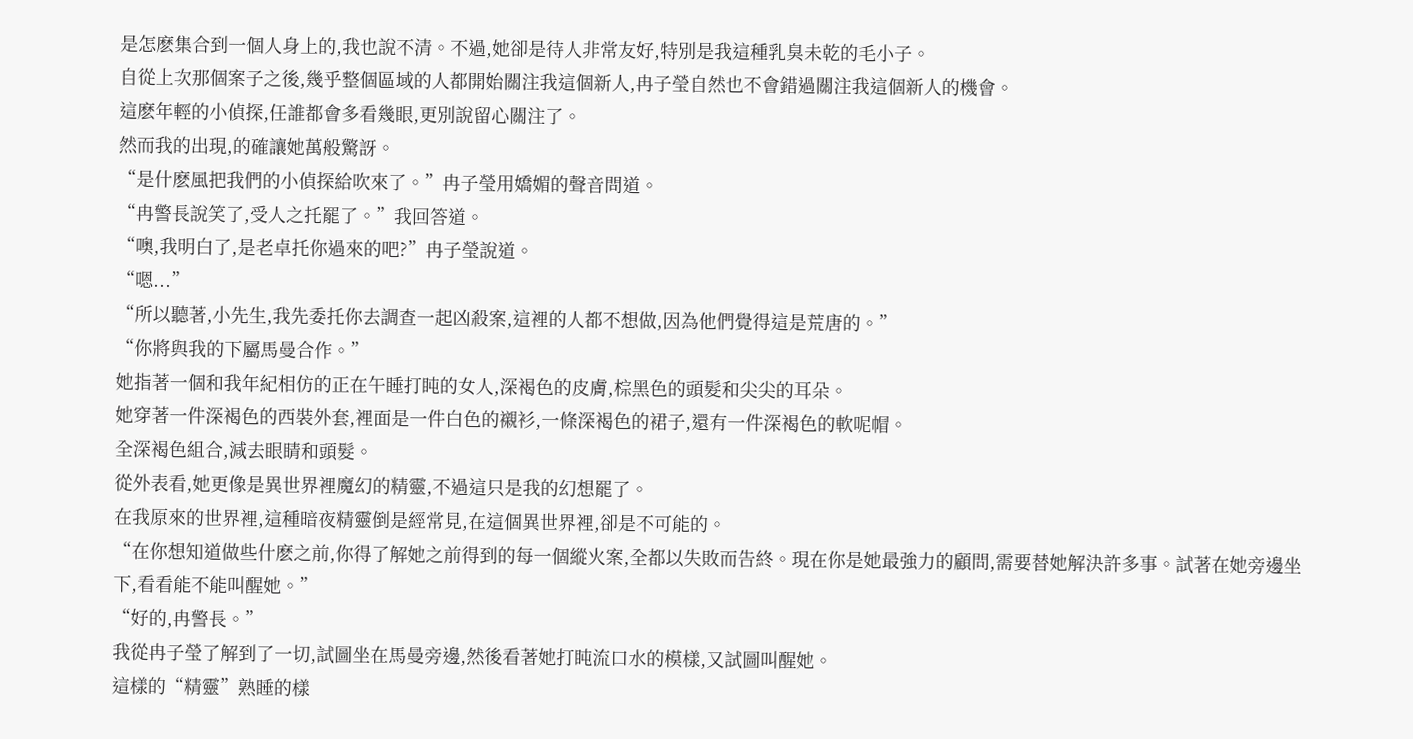是怎麽集合到一個人身上的,我也說不清。不過,她卻是待人非常友好,特別是我這種乳臭未乾的毛小子。
自從上次那個案子之後,幾乎整個區域的人都開始關注我這個新人,冉子瑩自然也不會錯過關注我這個新人的機會。
這麽年輕的小偵探,任誰都會多看幾眼,更別說留心關注了。
然而我的出現,的確讓她萬般驚訝。
“是什麽風把我們的小偵探給吹來了。”冉子瑩用嬌媚的聲音問道。
“冉警長說笑了,受人之托罷了。”我回答道。
“噢,我明白了,是老卓托你過來的吧?”冉子瑩說道。
“嗯...”
“所以聽著,小先生,我先委托你去調查一起凶殺案,這裡的人都不想做,因為他們覺得這是荒唐的。”
“你將與我的下屬馬曼合作。”
她指著一個和我年紀相仿的正在午睡打盹的女人,深褐色的皮膚,棕黑色的頭髮和尖尖的耳朵。
她穿著一件深褐色的西裝外套,裡面是一件白色的襯衫,一條深褐色的裙子,還有一件深褐色的軟呢帽。
全深褐色組合,減去眼睛和頭髮。
從外表看,她更像是異世界裡魔幻的精靈,不過這只是我的幻想罷了。
在我原來的世界裡,這種暗夜精靈倒是經常見,在這個異世界裡,卻是不可能的。
“在你想知道做些什麽之前,你得了解她之前得到的每一個縱火案,全都以失敗而告終。現在你是她最強力的顧問,需要替她解決許多事。試著在她旁邊坐下,看看能不能叫醒她。”
“好的,冉警長。”
我從冉子瑩了解到了一切,試圖坐在馬曼旁邊,然後看著她打盹流口水的模樣,又試圖叫醒她。
這樣的“精靈”熟睡的樣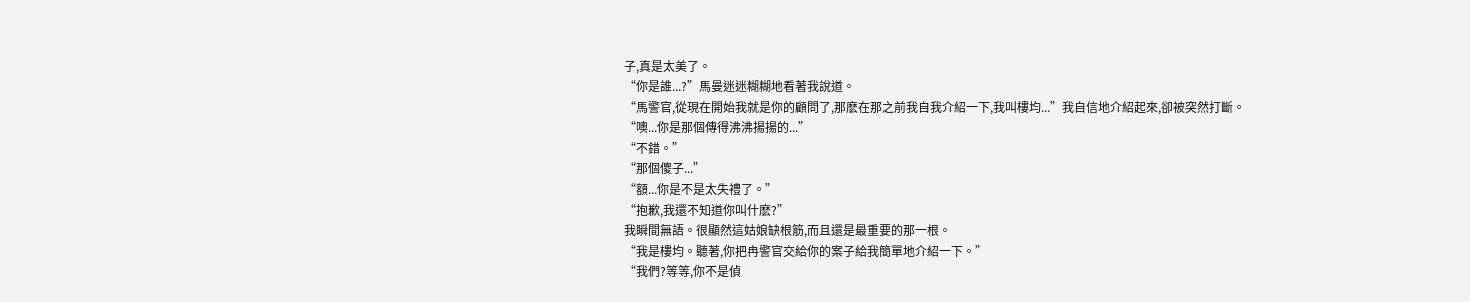子,真是太美了。
“你是誰...?”馬曼迷迷糊糊地看著我說道。
“馬警官,從現在開始我就是你的顧問了,那麽在那之前我自我介紹一下,我叫樓均...”我自信地介紹起來,卻被突然打斷。
“噢...你是那個傳得沸沸揚揚的...”
“不錯。”
“那個傻子...”
“額...你是不是太失禮了。”
“抱歉,我還不知道你叫什麽?”
我瞬間無語。很顯然這姑娘缺根筋,而且還是最重要的那一根。
“我是樓均。聽著,你把冉警官交給你的案子給我簡單地介紹一下。”
“我們?等等,你不是偵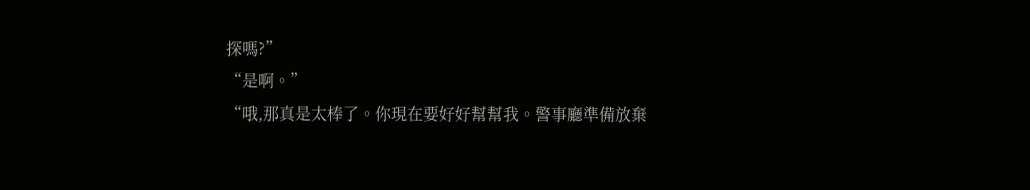探嗎?”
“是啊。”
“哦,那真是太棒了。你現在要好好幫幫我。警事廳準備放棄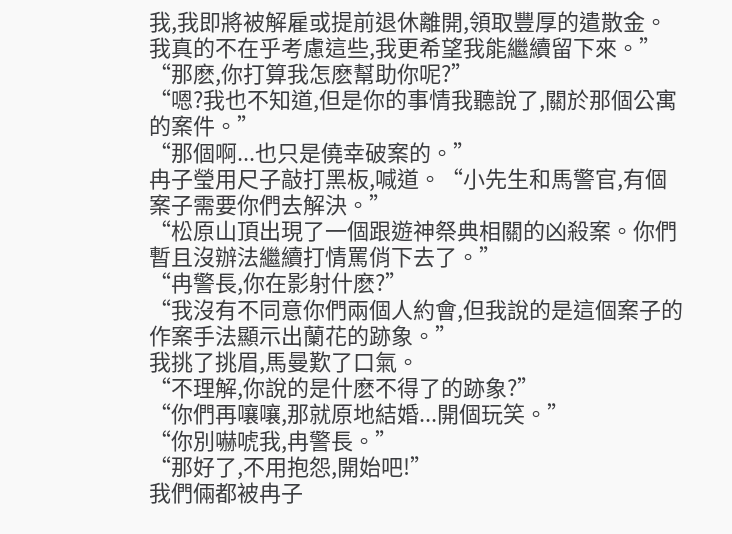我,我即將被解雇或提前退休離開,領取豐厚的遣散金。我真的不在乎考慮這些,我更希望我能繼續留下來。”
“那麽,你打算我怎麽幫助你呢?”
“嗯?我也不知道,但是你的事情我聽說了,關於那個公寓的案件。”
“那個啊...也只是僥幸破案的。”
冉子瑩用尺子敲打黑板,喊道。“小先生和馬警官,有個案子需要你們去解決。”
“松原山頂出現了一個跟遊神祭典相關的凶殺案。你們暫且沒辦法繼續打情罵俏下去了。”
“冉警長,你在影射什麽?”
“我沒有不同意你們兩個人約會,但我說的是這個案子的作案手法顯示出蘭花的跡象。”
我挑了挑眉,馬曼歎了口氣。
“不理解,你說的是什麽不得了的跡象?”
“你們再嚷嚷,那就原地結婚...開個玩笑。”
“你別嚇唬我,冉警長。”
“那好了,不用抱怨,開始吧!”
我們倆都被冉子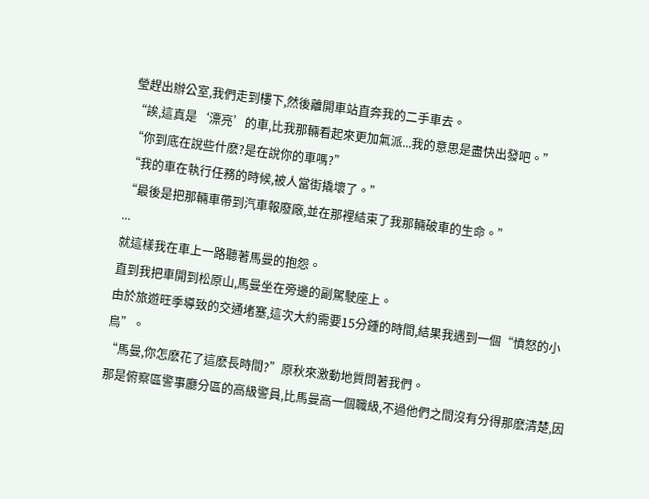瑩趕出辦公室,我們走到樓下,然後離開車站直奔我的二手車去。
“誒,這真是‘漂亮’的車,比我那輛看起來更加氣派...我的意思是盡快出發吧。”
“你到底在說些什麽?是在說你的車嗎?”
“我的車在執行任務的時候,被人當街撬壞了。”
“最後是把那輛車帶到汽車報廢廠,並在那裡結束了我那輛破車的生命。”
...
就這樣我在車上一路聽著馬曼的抱怨。
直到我把車開到松原山,馬曼坐在旁邊的副駕駛座上。
由於旅遊旺季導致的交通堵塞,這次大約需要15分鍾的時間,結果我遇到一個“憤怒的小鳥”。
“馬曼,你怎麽花了這麽長時間?”原秋來激動地質問著我們。
那是俯察區警事廳分區的高級警員,比馬曼高一個職級,不過他們之間沒有分得那麽清楚,因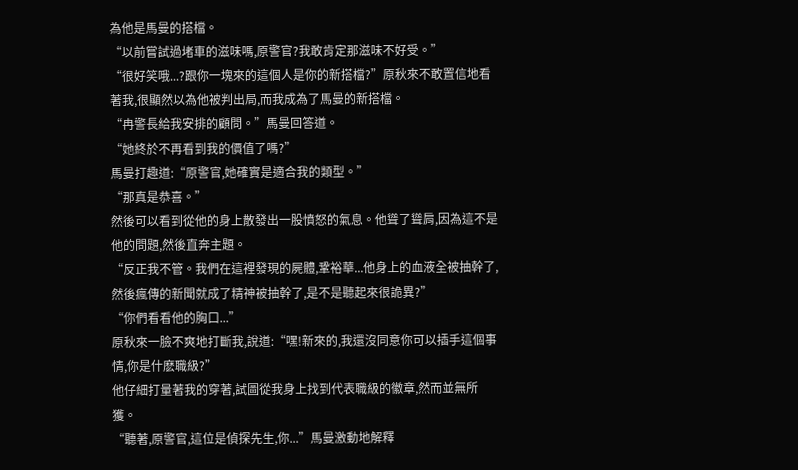為他是馬曼的搭檔。
“以前嘗試過堵車的滋味嗎,原警官?我敢肯定那滋味不好受。”
“很好笑哦...?跟你一塊來的這個人是你的新搭檔?”原秋來不敢置信地看著我,很顯然以為他被判出局,而我成為了馬曼的新搭檔。
“冉警長給我安排的顧問。”馬曼回答道。
“她終於不再看到我的價值了嗎?”
馬曼打趣道:“原警官,她確實是適合我的類型。”
“那真是恭喜。”
然後可以看到從他的身上散發出一股憤怒的氣息。他聳了聳肩,因為這不是他的問題,然後直奔主題。
“反正我不管。我們在這裡發現的屍體,鞏裕華...他身上的血液全被抽幹了,然後瘋傳的新聞就成了精神被抽幹了,是不是聽起來很詭異?”
“你們看看他的胸口...”
原秋來一臉不爽地打斷我,說道:“嘿!新來的,我還沒同意你可以插手這個事情,你是什麽職級?”
他仔細打量著我的穿著,試圖從我身上找到代表職級的徽章,然而並無所獲。
“聽著,原警官,這位是偵探先生,你...”馬曼激動地解釋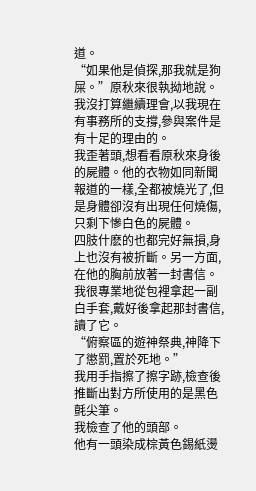道。
“如果他是偵探,那我就是狗屎。”原秋來很執拗地說。
我沒打算繼續理會,以我現在有事務所的支撐,參與案件是有十足的理由的。
我歪著頭,想看看原秋來身後的屍體。他的衣物如同新聞報道的一樣,全都被燒光了,但是身體卻沒有出現任何燒傷,只剩下慘白色的屍體。
四肢什麽的也都完好無損,身上也沒有被折斷。另一方面,在他的胸前放著一封書信。我很專業地從包裡拿起一副白手套,戴好後拿起那封書信,讀了它。
“俯察區的遊神祭典,神降下了懲罰,置於死地。”
我用手指擦了擦字跡,檢查後推斷出對方所使用的是黑色氈尖筆。
我檢查了他的頭部。
他有一頭染成棕黃色錫紙燙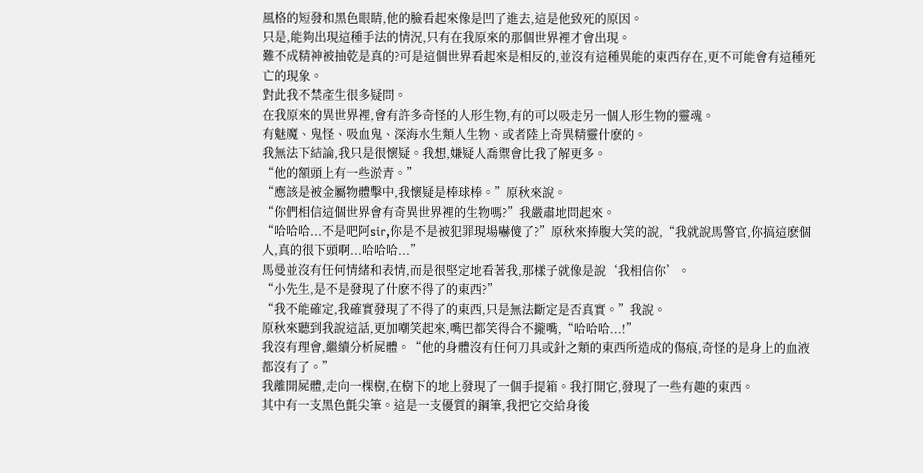風格的短發和黑色眼睛,他的臉看起來像是凹了進去,這是他致死的原因。
只是,能夠出現這種手法的情況,只有在我原來的那個世界裡才會出現。
難不成精神被抽乾是真的?可是這個世界看起來是相反的,並沒有這種異能的東西存在,更不可能會有這種死亡的現象。
對此我不禁產生很多疑問。
在我原來的異世界裡,會有許多奇怪的人形生物,有的可以吸走另一個人形生物的靈魂。
有魅魔、鬼怪、吸血鬼、深海水生類人生物、或者陸上奇異精靈什麽的。
我無法下結論,我只是很懷疑。我想,嫌疑人喬禦會比我了解更多。
“他的額頭上有一些淤青。”
“應該是被金屬物體擊中,我懷疑是棒球棒。”原秋來說。
“你們相信這個世界會有奇異世界裡的生物嗎?”我嚴肅地問起來。
“哈哈哈...不是吧阿sir,你是不是被犯罪現場嚇傻了?”原秋來捧腹大笑的說,“我就說馬警官,你搞這麽個人,真的很下頭啊...哈哈哈...”
馬曼並沒有任何情緒和表情,而是很堅定地看著我,那樣子就像是說‘我相信你’。
“小先生,是不是發現了什麽不得了的東西?”
“我不能確定,我確實發現了不得了的東西,只是無法斷定是否真實。”我說。
原秋來聽到我說這話,更加嘲笑起來,嘴巴都笑得合不攏嘴,“哈哈哈...!”
我沒有理會,繼續分析屍體。“他的身體沒有任何刀具或針之類的東西所造成的傷痕,奇怪的是身上的血液都沒有了。”
我離開屍體,走向一棵樹,在樹下的地上發現了一個手提箱。我打開它,發現了一些有趣的東西。
其中有一支黑色氈尖筆。這是一支優質的鋼筆,我把它交給身後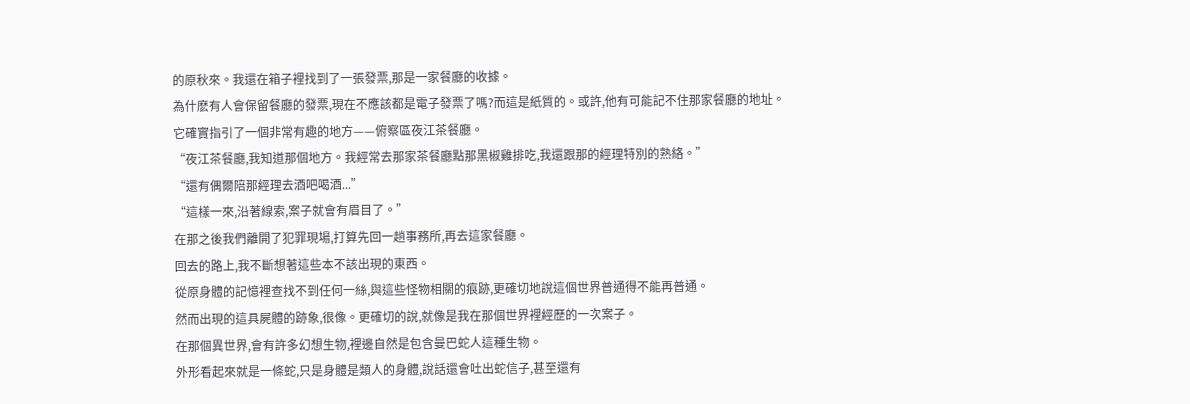的原秋來。我還在箱子裡找到了一張發票,那是一家餐廳的收據。
為什麽有人會保留餐廳的發票,現在不應該都是電子發票了嗎?而這是紙質的。或許,他有可能記不住那家餐廳的地址。
它確實指引了一個非常有趣的地方——俯察區夜江茶餐廳。
“夜江茶餐廳,我知道那個地方。我經常去那家茶餐廳點那黑椒雞排吃,我還跟那的經理特別的熟絡。”
“還有偶爾陪那經理去酒吧喝酒...”
“這樣一來,沿著線索,案子就會有眉目了。”
在那之後我們離開了犯罪現場,打算先回一趟事務所,再去這家餐廳。
回去的路上,我不斷想著這些本不該出現的東西。
從原身體的記憶裡查找不到任何一絲,與這些怪物相關的痕跡,更確切地說這個世界普通得不能再普通。
然而出現的這具屍體的跡象,很像。更確切的說,就像是我在那個世界裡經歷的一次案子。
在那個異世界,會有許多幻想生物,裡邊自然是包含曼巴蛇人這種生物。
外形看起來就是一條蛇,只是身體是類人的身體,說話還會吐出蛇信子,甚至還有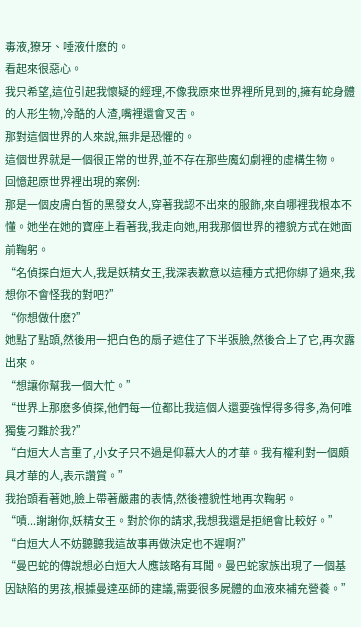毒液,獠牙、唾液什麽的。
看起來很惡心。
我只希望,這位引起我懷疑的經理,不像我原來世界裡所見到的,擁有蛇身體的人形生物,冷酷的人渣,嘴裡還會叉舌。
那對這個世界的人來說,無非是恐懼的。
這個世界就是一個很正常的世界,並不存在那些魔幻劇裡的虛構生物。
回憶起原世界裡出現的案例:
那是一個皮膚白皙的黑發女人,穿著我認不出來的服飾,來自哪裡我根本不懂。她坐在她的寶座上看著我,我走向她,用我那個世界的禮貌方式在她面前鞠躬。
“名偵探白烜大人,我是妖精女王,我深表歉意以這種方式把你綁了過來,我想你不會怪我的對吧?”
“你想做什麽?”
她點了點頭,然後用一把白色的扇子遮住了下半張臉,然後合上了它,再次露出來。
“想讓你幫我一個大忙。”
“世界上那麽多偵探,他們每一位都比我這個人還要強悍得多得多,為何唯獨隻刁難於我?”
“白烜大人言重了,小女子只不過是仰慕大人的才華。我有權利對一個頗具才華的人,表示讚賞。”
我抬頭看著她,臉上帶著嚴肅的表情,然後禮貌性地再次鞠躬。
“嘖...謝謝你,妖精女王。對於你的請求,我想我還是拒絕會比較好。”
“白烜大人不妨聽聽我這故事再做決定也不遲啊?”
“曼巴蛇的傳說想必白烜大人應該略有耳聞。曼巴蛇家族出現了一個基因缺陷的男孩,根據曼達巫師的建議,需要很多屍體的血液來補充營養。”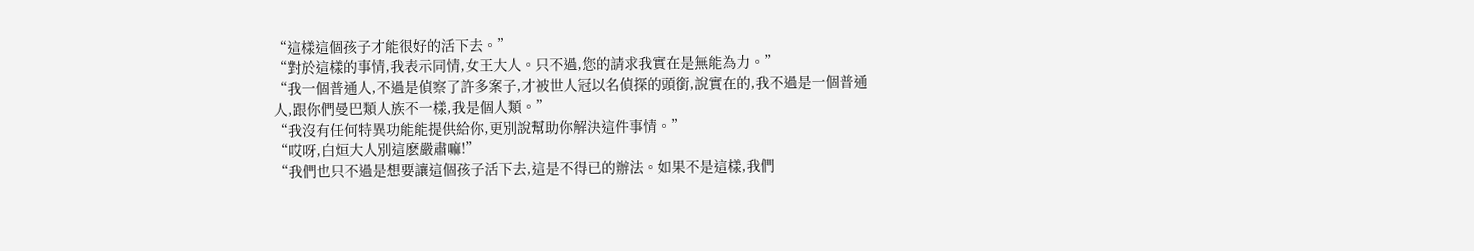“這樣這個孩子才能很好的活下去。”
“對於這樣的事情,我表示同情,女王大人。只不過,您的請求我實在是無能為力。”
“我一個普通人,不過是偵察了許多案子,才被世人冠以名偵探的頭銜,說實在的,我不過是一個普通人,跟你們曼巴類人族不一樣,我是個人類。”
“我沒有任何特異功能能提供給你,更別說幫助你解決這件事情。”
“哎呀,白烜大人別這麽嚴肅嘛!”
“我們也只不過是想要讓這個孩子活下去,這是不得已的辦法。如果不是這樣,我們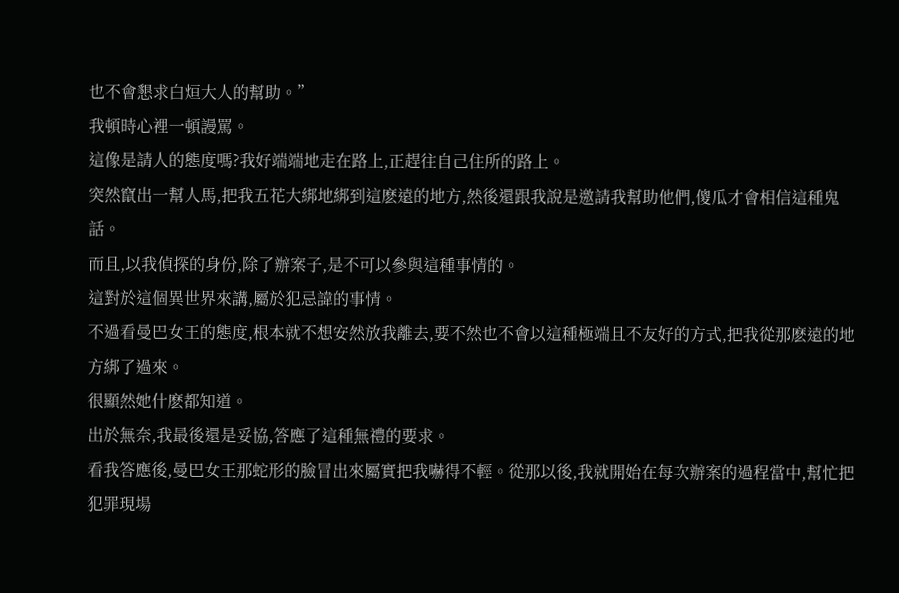也不會懇求白烜大人的幫助。”
我頓時心裡一頓謾罵。
這像是請人的態度嗎?我好端端地走在路上,正趕往自己住所的路上。
突然竄出一幫人馬,把我五花大綁地綁到這麽遠的地方,然後還跟我說是邀請我幫助他們,傻瓜才會相信這種鬼話。
而且,以我偵探的身份,除了辦案子,是不可以參與這種事情的。
這對於這個異世界來講,屬於犯忌諱的事情。
不過看曼巴女王的態度,根本就不想安然放我離去,要不然也不會以這種極端且不友好的方式,把我從那麽遠的地方綁了過來。
很顯然她什麽都知道。
出於無奈,我最後還是妥協,答應了這種無禮的要求。
看我答應後,曼巴女王那蛇形的臉冒出來屬實把我嚇得不輕。從那以後,我就開始在每次辦案的過程當中,幫忙把犯罪現場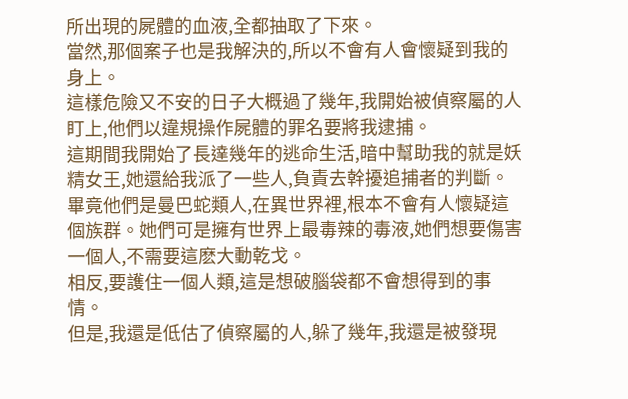所出現的屍體的血液,全都抽取了下來。
當然,那個案子也是我解決的,所以不會有人會懷疑到我的身上。
這樣危險又不安的日子大概過了幾年,我開始被偵察屬的人盯上,他們以違規操作屍體的罪名要將我逮捕。
這期間我開始了長達幾年的逃命生活,暗中幫助我的就是妖精女王,她還給我派了一些人,負責去幹擾追捕者的判斷。
畢竟他們是曼巴蛇類人,在異世界裡,根本不會有人懷疑這個族群。她們可是擁有世界上最毒辣的毒液,她們想要傷害一個人,不需要這麽大動乾戈。
相反,要護住一個人類,這是想破腦袋都不會想得到的事情。
但是,我還是低估了偵察屬的人,躲了幾年,我還是被發現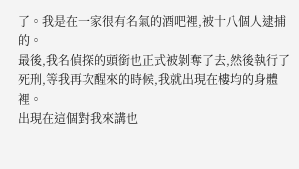了。我是在一家很有名氣的酒吧裡,被十八個人逮捕的。
最後,我名偵探的頭銜也正式被剝奪了去,然後執行了死刑,等我再次醒來的時候,我就出現在樓均的身體裡。
出現在這個對我來講也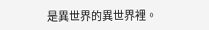是異世界的異世界裡。